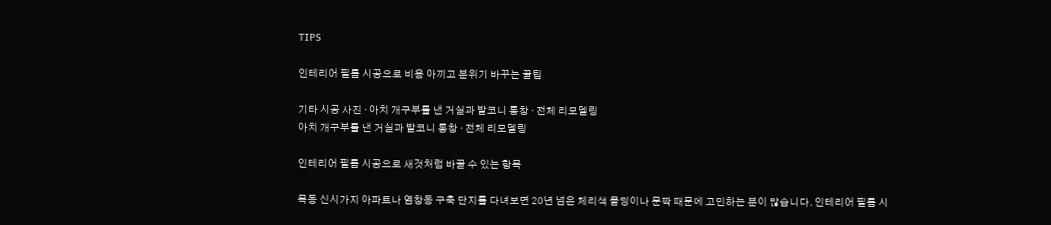TIPS

인테리어 필름 시공으로 비용 아끼고 분위기 바꾸는 꿀팁

기타 시공 사진 · 아치 개구부를 낸 거실과 발코니 통창 · 전체 리모델링
아치 개구부를 낸 거실과 발코니 통창 · 전체 리모델링

인테리어 필름 시공으로 새것처럼 바꿀 수 있는 항목

목동 신시가지 아파트나 염창동 구축 단지를 다녀보면 20년 넘은 체리색 몰딩이나 문짝 때문에 고민하는 분이 많습니다. 인테리어 필름 시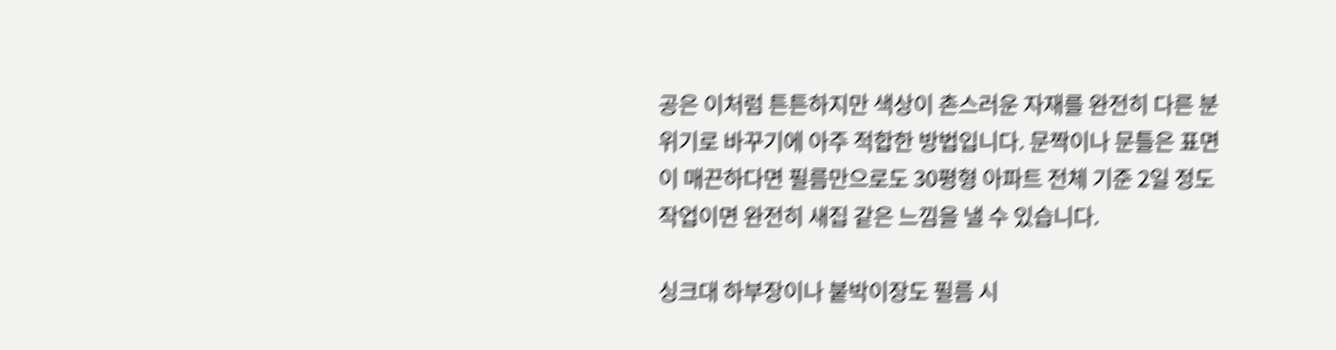공은 이처럼 튼튼하지만 색상이 촌스러운 자재를 완전히 다른 분위기로 바꾸기에 아주 적합한 방법입니다. 문짝이나 문틀은 표면이 매끈하다면 필름만으로도 30평형 아파트 전체 기준 2일 정도 작업이면 완전히 새집 같은 느낌을 낼 수 있습니다.

싱크대 하부장이나 붙박이장도 필름 시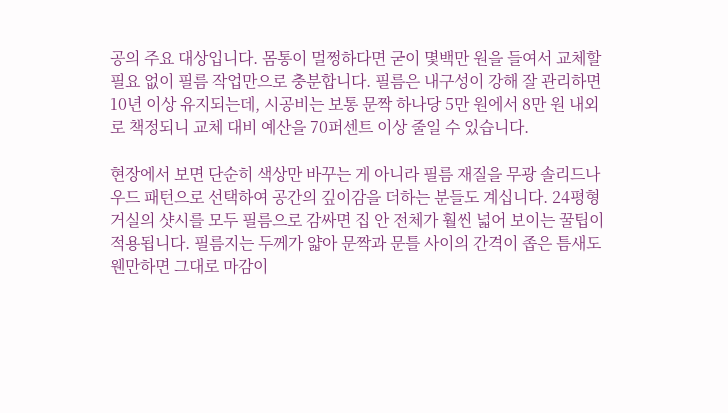공의 주요 대상입니다. 몸통이 멀쩡하다면 굳이 몇백만 원을 들여서 교체할 필요 없이 필름 작업만으로 충분합니다. 필름은 내구성이 강해 잘 관리하면 10년 이상 유지되는데, 시공비는 보통 문짝 하나당 5만 원에서 8만 원 내외로 책정되니 교체 대비 예산을 70퍼센트 이상 줄일 수 있습니다.

현장에서 보면 단순히 색상만 바꾸는 게 아니라 필름 재질을 무광 솔리드나 우드 패턴으로 선택하여 공간의 깊이감을 더하는 분들도 계십니다. 24평형 거실의 샷시를 모두 필름으로 감싸면 집 안 전체가 훨씬 넓어 보이는 꿀팁이 적용됩니다. 필름지는 두께가 얇아 문짝과 문틀 사이의 간격이 좁은 틈새도 웬만하면 그대로 마감이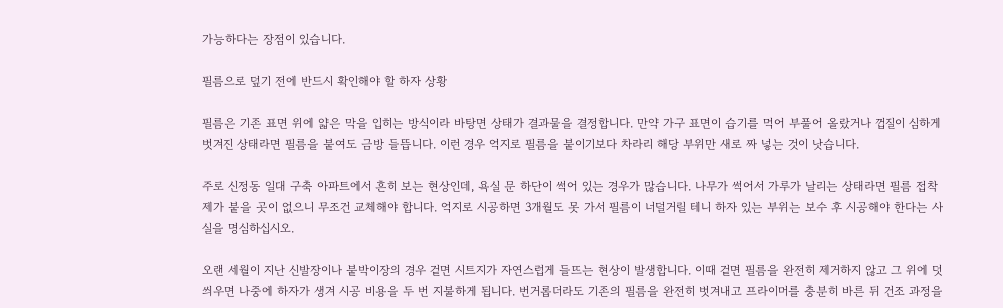가능하다는 장점이 있습니다.

필름으로 덮기 전에 반드시 확인해야 할 하자 상황

필름은 기존 표면 위에 얇은 막을 입히는 방식이라 바탕면 상태가 결과물을 결정합니다. 만약 가구 표면이 습기를 먹어 부풀어 올랐거나 껍질이 심하게 벗겨진 상태라면 필름을 붙여도 금방 들뜹니다. 이런 경우 억지로 필름을 붙이기보다 차라리 해당 부위만 새로 짜 넣는 것이 낫습니다.

주로 신정동 일대 구축 아파트에서 흔히 보는 현상인데, 욕실 문 하단이 썩어 있는 경우가 많습니다. 나무가 썩어서 가루가 날리는 상태라면 필름 접착제가 붙을 곳이 없으니 무조건 교체해야 합니다. 억지로 시공하면 3개월도 못 가서 필름이 너덜거릴 테니 하자 있는 부위는 보수 후 시공해야 한다는 사실을 명심하십시오.

오랜 세월이 지난 신발장이나 붙박이장의 경우 겉면 시트지가 자연스럽게 들뜨는 현상이 발생합니다. 이때 겉면 필름을 완전히 제거하지 않고 그 위에 덧씌우면 나중에 하자가 생겨 시공 비용을 두 번 지불하게 됩니다. 번거롭더라도 기존의 필름을 완전히 벗겨내고 프라이머를 충분히 바른 뒤 건조 과정을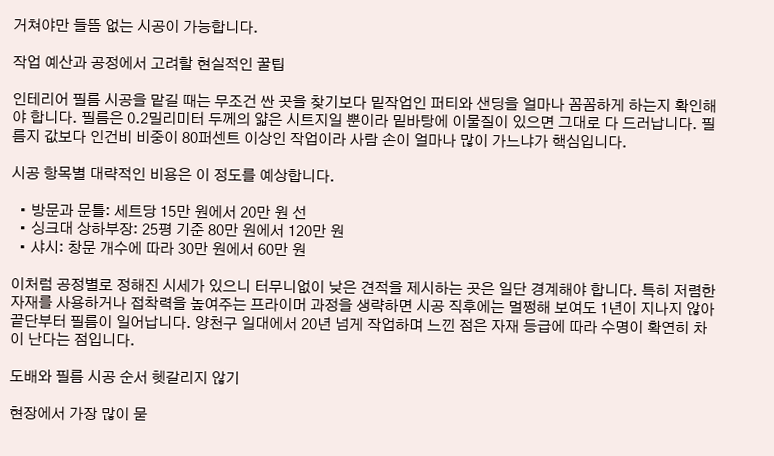거쳐야만 들뜸 없는 시공이 가능합니다.

작업 예산과 공정에서 고려할 현실적인 꿀팁

인테리어 필름 시공을 맡길 때는 무조건 싼 곳을 찾기보다 밑작업인 퍼티와 샌딩을 얼마나 꼼꼼하게 하는지 확인해야 합니다. 필름은 0.2밀리미터 두께의 얇은 시트지일 뿐이라 밑바탕에 이물질이 있으면 그대로 다 드러납니다. 필름지 값보다 인건비 비중이 80퍼센트 이상인 작업이라 사람 손이 얼마나 많이 가느냐가 핵심입니다.

시공 항목별 대략적인 비용은 이 정도를 예상합니다.

  • 방문과 문틀: 세트당 15만 원에서 20만 원 선
  • 싱크대 상하부장: 25평 기준 80만 원에서 120만 원
  • 샤시: 창문 개수에 따라 30만 원에서 60만 원

이처럼 공정별로 정해진 시세가 있으니 터무니없이 낮은 견적을 제시하는 곳은 일단 경계해야 합니다. 특히 저렴한 자재를 사용하거나 접착력을 높여주는 프라이머 과정을 생략하면 시공 직후에는 멀쩡해 보여도 1년이 지나지 않아 끝단부터 필름이 일어납니다. 양천구 일대에서 20년 넘게 작업하며 느낀 점은 자재 등급에 따라 수명이 확연히 차이 난다는 점입니다.

도배와 필름 시공 순서 헷갈리지 않기

현장에서 가장 많이 묻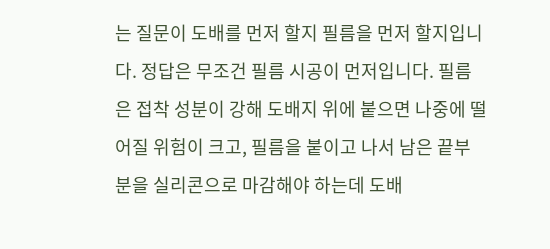는 질문이 도배를 먼저 할지 필름을 먼저 할지입니다. 정답은 무조건 필름 시공이 먼저입니다. 필름은 접착 성분이 강해 도배지 위에 붙으면 나중에 떨어질 위험이 크고, 필름을 붙이고 나서 남은 끝부분을 실리콘으로 마감해야 하는데 도배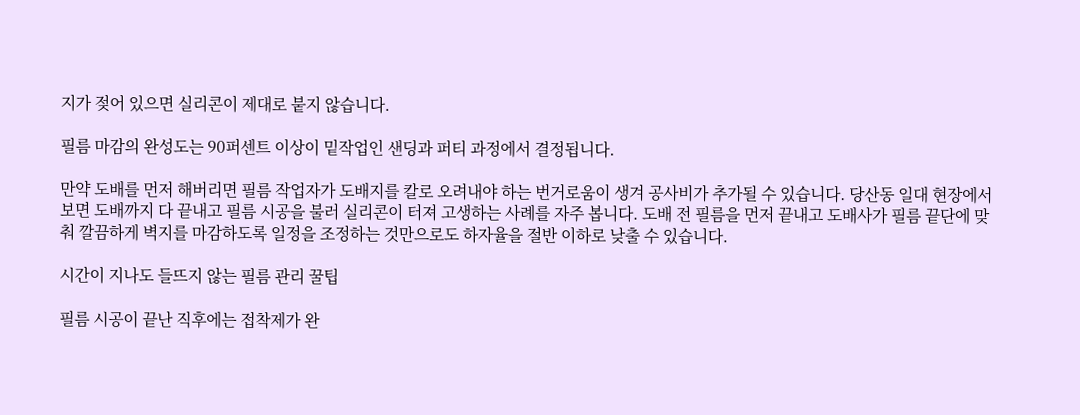지가 젖어 있으면 실리콘이 제대로 붙지 않습니다.

필름 마감의 완성도는 90퍼센트 이상이 밑작업인 샌딩과 퍼티 과정에서 결정됩니다.

만약 도배를 먼저 해버리면 필름 작업자가 도배지를 칼로 오려내야 하는 번거로움이 생겨 공사비가 추가될 수 있습니다. 당산동 일대 현장에서 보면 도배까지 다 끝내고 필름 시공을 불러 실리콘이 터져 고생하는 사례를 자주 봅니다. 도배 전 필름을 먼저 끝내고 도배사가 필름 끝단에 맞춰 깔끔하게 벽지를 마감하도록 일정을 조정하는 것만으로도 하자율을 절반 이하로 낮출 수 있습니다.

시간이 지나도 들뜨지 않는 필름 관리 꿀팁

필름 시공이 끝난 직후에는 접착제가 완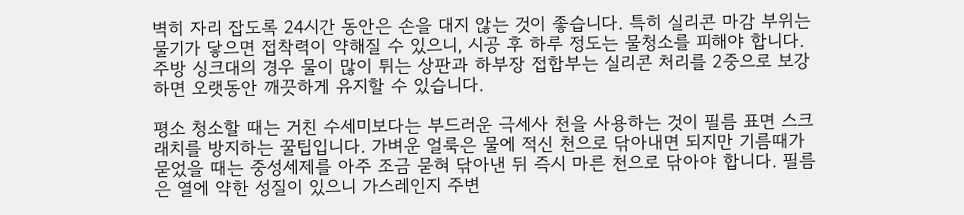벽히 자리 잡도록 24시간 동안은 손을 대지 않는 것이 좋습니다. 특히 실리콘 마감 부위는 물기가 닿으면 접착력이 약해질 수 있으니, 시공 후 하루 정도는 물청소를 피해야 합니다. 주방 싱크대의 경우 물이 많이 튀는 상판과 하부장 접합부는 실리콘 처리를 2중으로 보강하면 오랫동안 깨끗하게 유지할 수 있습니다.

평소 청소할 때는 거친 수세미보다는 부드러운 극세사 천을 사용하는 것이 필름 표면 스크래치를 방지하는 꿀팁입니다. 가벼운 얼룩은 물에 적신 천으로 닦아내면 되지만 기름때가 묻었을 때는 중성세제를 아주 조금 묻혀 닦아낸 뒤 즉시 마른 천으로 닦아야 합니다. 필름은 열에 약한 성질이 있으니 가스레인지 주변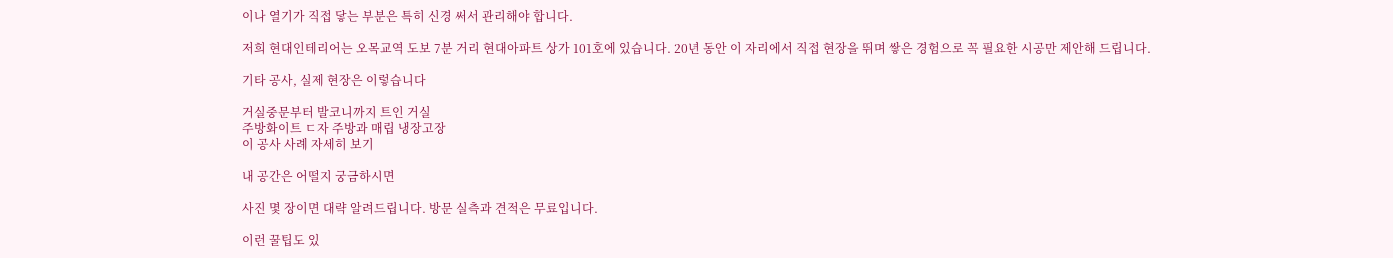이나 열기가 직접 닿는 부분은 특히 신경 써서 관리해야 합니다.

저희 현대인테리어는 오목교역 도보 7분 거리 현대아파트 상가 101호에 있습니다. 20년 동안 이 자리에서 직접 현장을 뛰며 쌓은 경험으로 꼭 필요한 시공만 제안해 드립니다.

기타 공사, 실제 현장은 이렇습니다

거실중문부터 발코니까지 트인 거실
주방화이트 ㄷ자 주방과 매립 냉장고장
이 공사 사례 자세히 보기

내 공간은 어떨지 궁금하시면

사진 몇 장이면 대략 알려드립니다. 방문 실측과 견적은 무료입니다.

이런 꿀팁도 있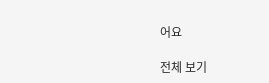어요

전체 보기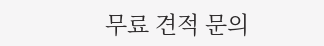무료 견적 문의